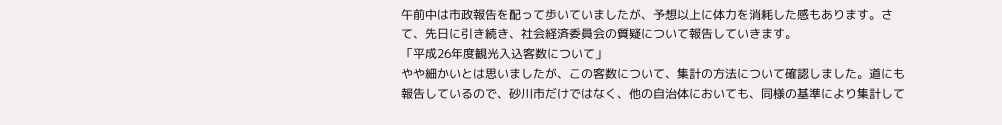午前中は市政報告を配って歩いていましたが、予想以上に体力を消耗した感もあります。さて、先日に引き続き、社会経済委員会の質疑について報告していきます。
「平成26年度観光入込客数について」
やや細かいとは思いましたが、この客数について、集計の方法について確認しました。道にも報告しているので、砂川市だけではなく、他の自治体においても、同様の基準により集計して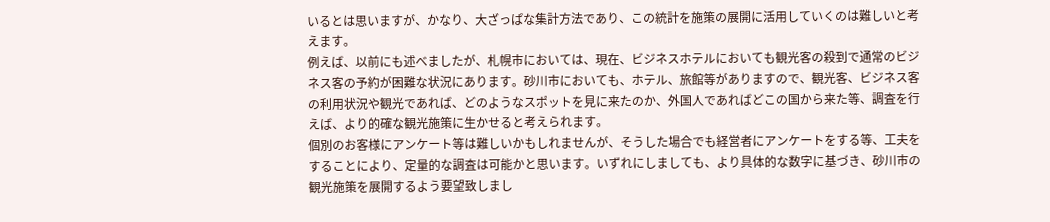いるとは思いますが、かなり、大ざっぱな集計方法であり、この統計を施策の展開に活用していくのは難しいと考えます。
例えば、以前にも述べましたが、札幌市においては、現在、ビジネスホテルにおいても観光客の殺到で通常のビジネス客の予約が困難な状況にあります。砂川市においても、ホテル、旅館等がありますので、観光客、ビジネス客の利用状況や観光であれば、どのようなスポットを見に来たのか、外国人であればどこの国から来た等、調査を行えば、より的確な観光施策に生かせると考えられます。
個別のお客様にアンケート等は難しいかもしれませんが、そうした場合でも経営者にアンケートをする等、工夫をすることにより、定量的な調査は可能かと思います。いずれにしましても、より具体的な数字に基づき、砂川市の観光施策を展開するよう要望致しまし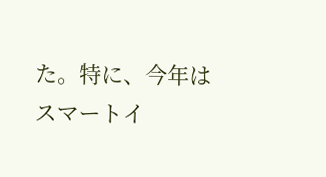た。特に、今年はスマートイ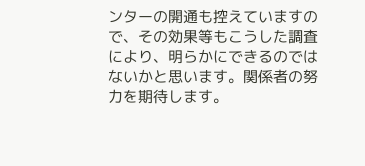ンターの開通も控えていますので、その効果等もこうした調査により、明らかにできるのではないかと思います。関係者の努力を期待します。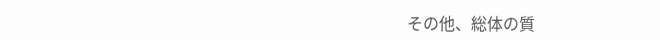その他、総体の質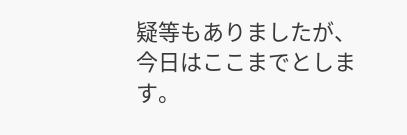疑等もありましたが、今日はここまでとします。